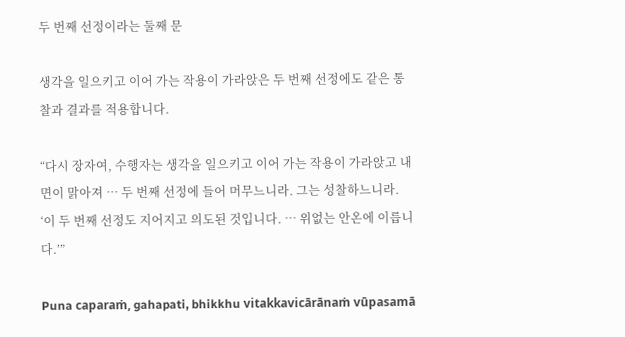두 번째 선정이라는 둘째 문

생각을 일으키고 이어 가는 작용이 가라앉은 두 번째 선정에도 같은 통찰과 결과를 적용합니다.

“다시 장자여, 수행자는 생각을 일으키고 이어 가는 작용이 가라앉고 내면이 맑아져 … 두 번째 선정에 들어 머무느니라. 그는 성찰하느니라. ‘이 두 번째 선정도 지어지고 의도된 것입니다. … 위없는 안온에 이릅니다.’”

Puna caparaṁ, gahapati, bhikkhu vitakkavicārānaṁ vūpasamā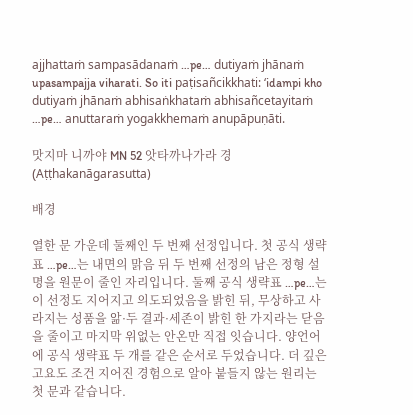ajjhattaṁ sampasādanaṁ …pe… dutiyaṁ jhānaṁ upasampajja viharati. So iti paṭisañcikkhati: ‘idampi kho dutiyaṁ jhānaṁ abhisaṅkhataṁ abhisañcetayitaṁ …pe… anuttaraṁ yogakkhemaṁ anupāpuṇāti.

맛지마 니까야 MN 52 앗타까나가라 경 (Aṭṭhakanāgarasutta)

배경

열한 문 가운데 둘째인 두 번째 선정입니다. 첫 공식 생략표 …pe…는 내면의 맑음 뒤 두 번째 선정의 남은 정형 설명을 원문이 줄인 자리입니다. 둘째 공식 생략표 …pe…는 이 선정도 지어지고 의도되었음을 밝힌 뒤, 무상하고 사라지는 성품을 앎·두 결과·세존이 밝힌 한 가지라는 닫음을 줄이고 마지막 위없는 안온만 직접 잇습니다. 양언어에 공식 생략표 두 개를 같은 순서로 두었습니다. 더 깊은 고요도 조건 지어진 경험으로 알아 붙들지 않는 원리는 첫 문과 같습니다.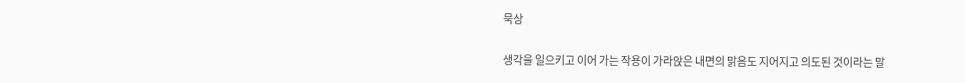묵상

생각을 일으키고 이어 가는 작용이 가라앉은 내면의 맑음도 지어지고 의도된 것이라는 말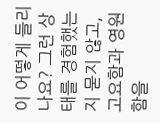이 어떻게 들리나요? 그런 상태를 경험했는지 묻지 않고, 고요함과 영원함을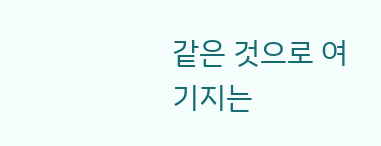같은 것으로 여기지는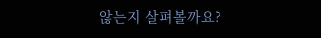않는지 살펴볼까요?